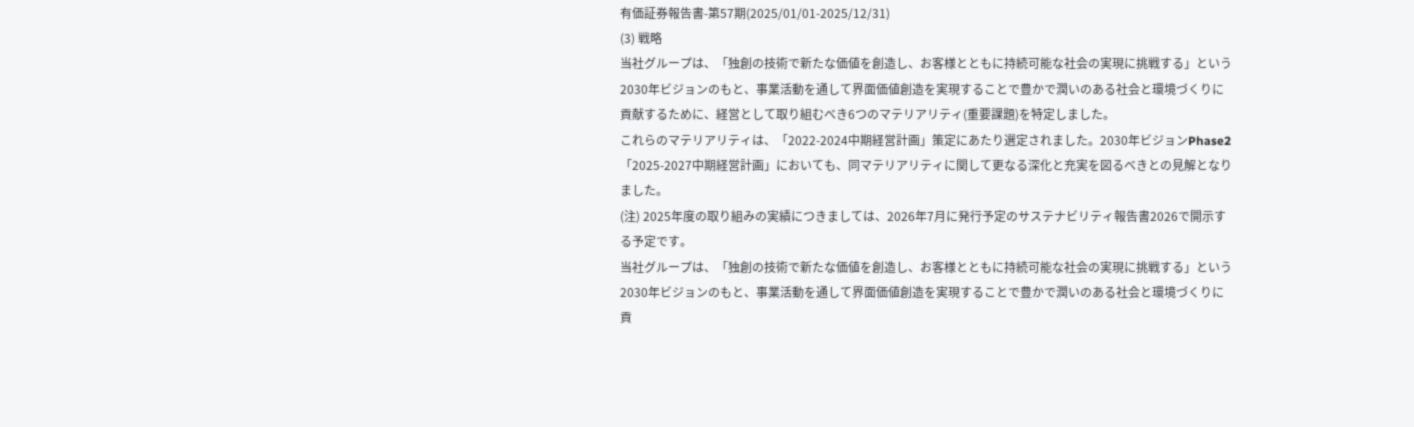有価証券報告書-第57期(2025/01/01-2025/12/31)
(3) 戦略
当社グループは、「独創の技術で新たな価値を創造し、お客様とともに持続可能な社会の実現に挑戦する」という2030年ビジョンのもと、事業活動を通して界面価値創造を実現することで豊かで潤いのある社会と環境づくりに貢献するために、経営として取り組むべき6つのマテリアリティ(重要課題)を特定しました。
これらのマテリアリティは、「2022-2024中期経営計画」策定にあたり選定されました。2030年ビジョンPhase2「2025-2027中期経営計画」においても、同マテリアリティに関して更なる深化と充実を図るべきとの見解となりました。
(注) 2025年度の取り組みの実績につきましては、2026年7月に発行予定のサステナビリティ報告書2026で開示する予定です。
当社グループは、「独創の技術で新たな価値を創造し、お客様とともに持続可能な社会の実現に挑戦する」という2030年ビジョンのもと、事業活動を通して界面価値創造を実現することで豊かで潤いのある社会と環境づくりに貢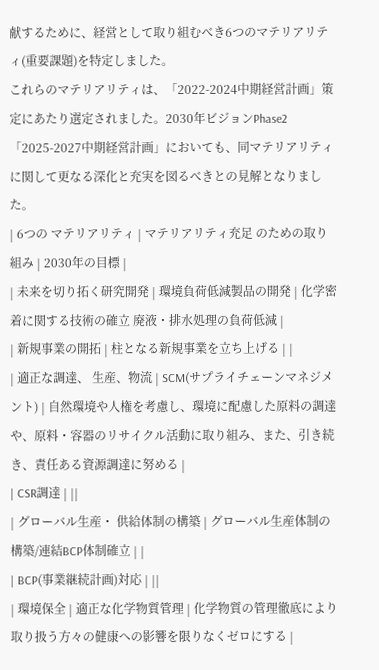献するために、経営として取り組むべき6つのマテリアリティ(重要課題)を特定しました。
これらのマテリアリティは、「2022-2024中期経営計画」策定にあたり選定されました。2030年ビジョンPhase2「2025-2027中期経営計画」においても、同マテリアリティに関して更なる深化と充実を図るべきとの見解となりました。
| 6つの マテリアリティ | マテリアリティ充足 のための取り組み | 2030年の目標 |
| 未来を切り拓く研究開発 | 環境負荷低減製品の開発 | 化学密着に関する技術の確立 廃液・排水処理の負荷低減 |
| 新規事業の開拓 | 柱となる新規事業を立ち上げる | |
| 適正な調達、 生産、物流 | SCM(サプライチェーンマネジメント) | 自然環境や人権を考慮し、環境に配慮した原料の調達や、原料・容器のリサイクル活動に取り組み、また、引き続き、責任ある資源調達に努める |
| CSR調達 | ||
| グローバル生産・ 供給体制の構築 | グローバル生産体制の構築/連結BCP体制確立 | |
| BCP(事業継続計画)対応 | ||
| 環境保全 | 適正な化学物質管理 | 化学物質の管理徹底により取り扱う方々の健康への影響を限りなくゼロにする |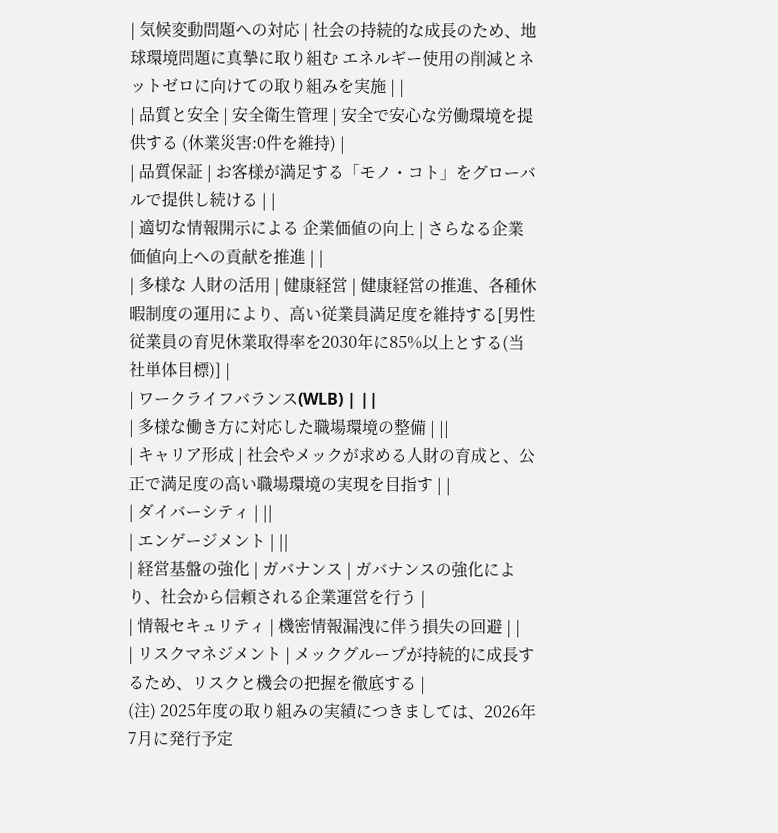| 気候変動問題への対応 | 社会の持続的な成長のため、地球環境問題に真摯に取り組む エネルギー使用の削減とネットゼロに向けての取り組みを実施 | |
| 品質と安全 | 安全衛生管理 | 安全で安心な労働環境を提供する (休業災害:0件を維持) |
| 品質保証 | お客様が満足する「モノ・コト」をグローバルで提供し続ける | |
| 適切な情報開示による 企業価値の向上 | さらなる企業価値向上への貢献を推進 | |
| 多様な 人財の活用 | 健康経営 | 健康経営の推進、各種休暇制度の運用により、高い従業員満足度を維持する[男性従業員の育児休業取得率を2030年に85%以上とする(当社単体目標)] |
| ワークライフバランス(WLB) | ||
| 多様な働き方に対応した職場環境の整備 | ||
| キャリア形成 | 社会やメックが求める人財の育成と、公正で満足度の高い職場環境の実現を目指す | |
| ダイバーシティ | ||
| エンゲージメント | ||
| 経営基盤の強化 | ガバナンス | ガバナンスの強化により、社会から信頼される企業運営を行う |
| 情報セキュリティ | 機密情報漏洩に伴う損失の回避 | |
| リスクマネジメント | メックグループが持続的に成長するため、リスクと機会の把握を徹底する |
(注) 2025年度の取り組みの実績につきましては、2026年7月に発行予定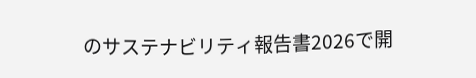のサステナビリティ報告書2026で開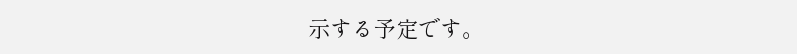示する予定です。